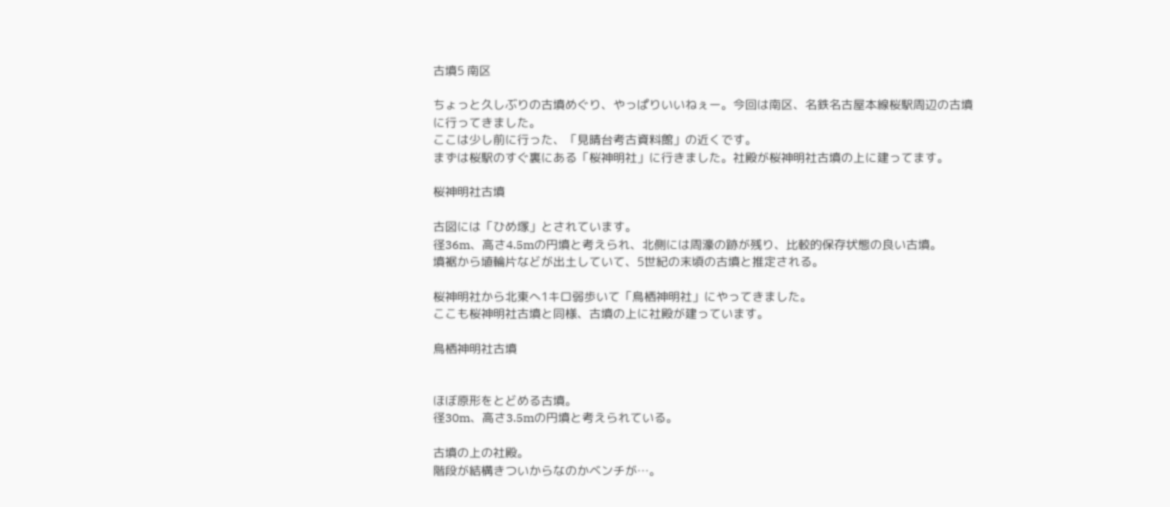古墳5 南区

ちょっと久しぶりの古墳めぐり、やっぱりいいねぇー。今回は南区、名鉄名古屋本線桜駅周辺の古墳に行ってきました。
ここは少し前に行った、「見晴台考古資料館」の近くです。
まずは桜駅のすぐ裏にある「桜神明社」に行きました。社殿が桜神明社古墳の上に建ってます。

桜神明社古墳

古図には「ひめ塚」とされています。
径36m、高さ4.5mの円墳と考えられ、北側には周濠の跡が残り、比較的保存状態の良い古墳。
墳裾から埴輪片などが出土していて、5世紀の末頃の古墳と推定される。

桜神明社から北東へ1キロ弱歩いて「鳥栖神明社」にやってきました。
ここも桜神明社古墳と同様、古墳の上に社殿が建っています。

鳥栖神明社古墳


ほぼ原形をとどめる古墳。
径30m、高さ3.5mの円墳と考えられている。

古墳の上の社殿。
階段が結構きついからなのかベンチが…。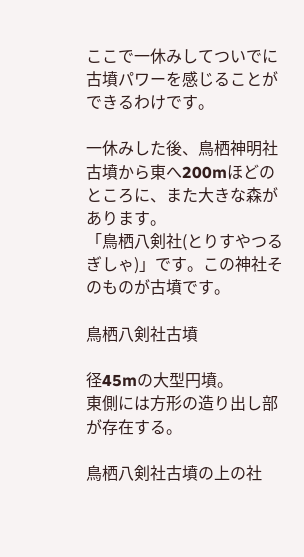ここで一休みしてついでに古墳パワーを感じることができるわけです。

一休みした後、鳥栖神明社古墳から東へ200mほどのところに、また大きな森があります。
「鳥栖八剣社(とりすやつるぎしゃ)」です。この神社そのものが古墳です。

鳥栖八剣社古墳

径45mの大型円墳。
東側には方形の造り出し部が存在する。

鳥栖八剣社古墳の上の社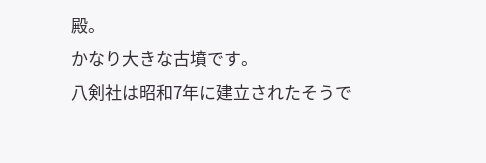殿。
かなり大きな古墳です。
八剣社は昭和7年に建立されたそうで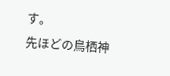す。
先ほどの鳥栖神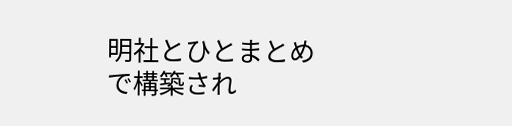明社とひとまとめで構築され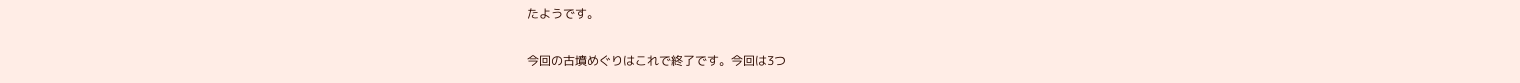たようです。

今回の古墳めぐりはこれで終了です。今回は3つ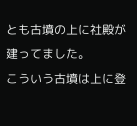とも古墳の上に社殿が建ってました。
こういう古墳は上に登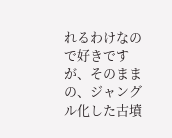れるわけなので好きですが、そのままの、ジャングル化した古墳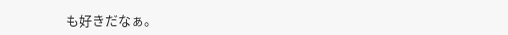も好きだなぁ。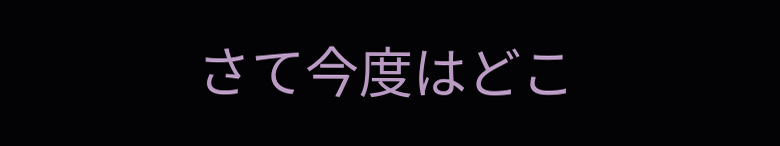さて今度はどこ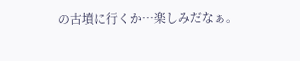の古墳に行くか…楽しみだなぁ。